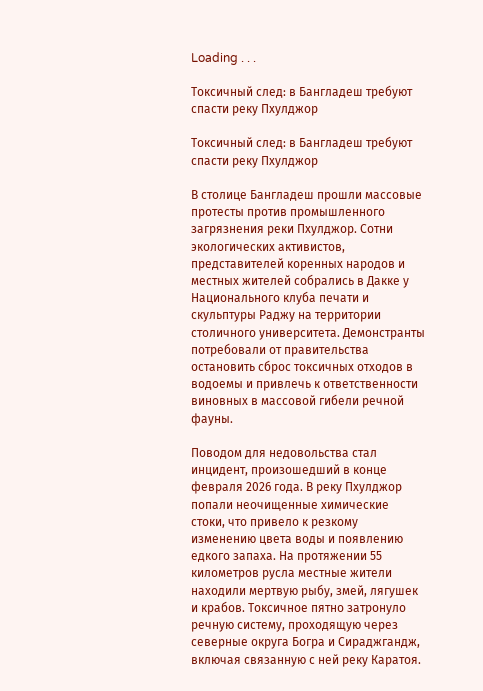Loading . . .

Токсичный след: в Бангладеш требуют спасти реку Пхулджор

Токсичный след: в Бангладеш требуют спасти реку Пхулджор

В столице Бангладеш прошли массовые протесты против промышленного загрязнения реки Пхулджор. Сотни экологических активистов, представителей коренных народов и местных жителей собрались в Дакке у Национального клуба печати и скульптуры Раджу на территории столичного университета. Демонстранты потребовали от правительства остановить сброс токсичных отходов в водоемы и привлечь к ответственности виновных в массовой гибели речной фауны.

Поводом для недовольства стал инцидент, произошедший в конце февраля 2026 года. В реку Пхулджор попали неочищенные химические стоки, что привело к резкому изменению цвета воды и появлению едкого запаха. На протяжении 55 километров русла местные жители находили мертвую рыбу, змей, лягушек и крабов. Токсичное пятно затронуло речную систему, проходящую через северные округа Богра и Сираджгандж, включая связанную с ней реку Каратоя.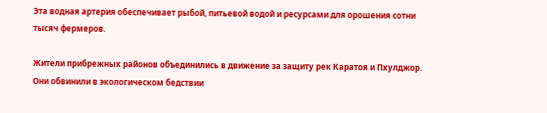Эта водная артерия обеспечивает рыбой, питьевой водой и ресурсами для орошения сотни тысяч фермеров.

Жители прибрежных районов объединились в движение за защиту рек Каратоя и Пхулджор. Они обвинили в экологическом бедствии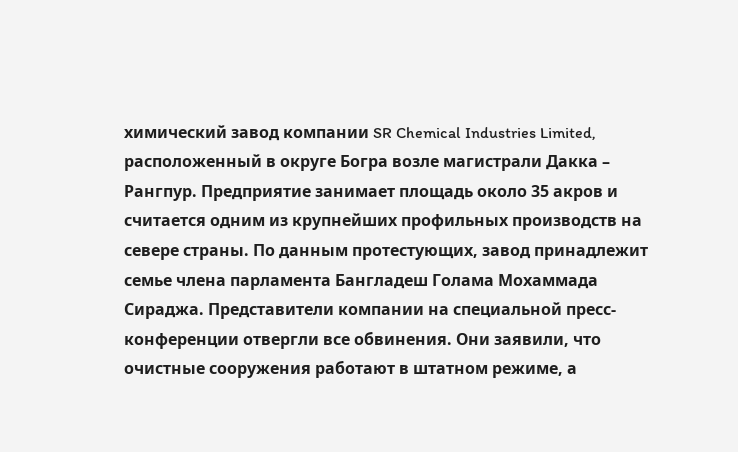химический завод компании SR Chemical Industries Limited, расположенный в округе Богра возле магистрали Дакка – Рангпур. Предприятие занимает площадь около 35 акров и считается одним из крупнейших профильных производств на севере страны. По данным протестующих, завод принадлежит семье члена парламента Бангладеш Голама Мохаммада Сираджа. Представители компании на специальной пресс-конференции отвергли все обвинения. Они заявили, что очистные сооружения работают в штатном режиме, а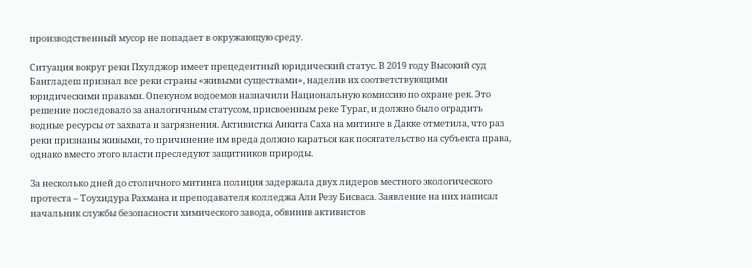производственный мусор не попадает в окружающую среду.

Ситуация вокруг реки Пхулджор имеет прецедентный юридический статус. В 2019 году Высокий суд Бангладеш признал все реки страны «живыми существами», наделив их соответствующими юридическими правами. Опекуном водоемов назначили Национальную комиссию по охране рек. Это решение последовало за аналогичным статусом, присвоенным реке Тураг, и должно было оградить водные ресурсы от захвата и загрязнения. Активистка Анкита Саха на митинге в Дакке отметила, что раз реки признаны живыми, то причинение им вреда должно караться как посягательство на субъекта права, однако вместо этого власти преследуют защитников природы.

За несколько дней до столичного митинга полиция задержала двух лидеров местного экологического протеста – Тоухидура Рахмана и преподавателя колледжа Али Резу Бисваса. Заявление на них написал начальник службы безопасности химического завода, обвинив активистов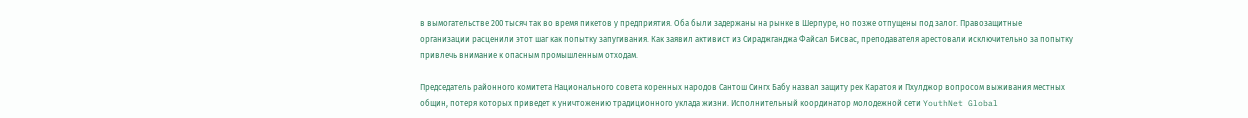в вымогательстве 200 тысяч так во время пикетов у предприятия. Оба были задержаны на рынке в Шерпуре, но позже отпущены под залог. Правозащитные организации расценили этот шаг как попытку запугивания. Как заявил активист из Сираджганджа Файсал Бисвас, преподавателя арестовали исключительно за попытку привлечь внимание к опасным промышленным отходам.

Председатель районного комитета Национального совета коренных народов Сантош Сингх Бабу назвал защиту рек Каратоя и Пхулджор вопросом выживания местных общин, потеря которых приведет к уничтожению традиционного уклада жизни. Исполнительный координатор молодежной сети YouthNet Global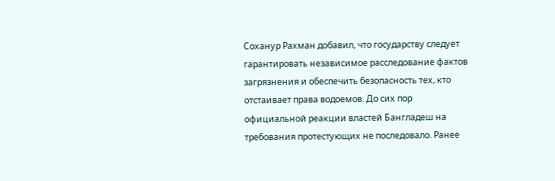Соханур Рахман добавил, что государству следует гарантировать независимое расследование фактов загрязнения и обеспечить безопасность тех, кто отстаивает права водоемов. До сих пор официальной реакции властей Бангладеш на требования протестующих не последовало. Ранее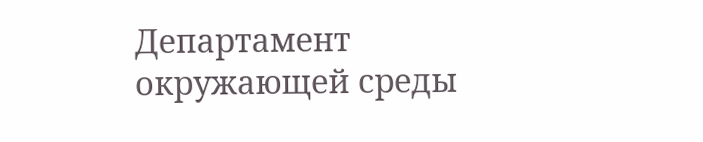Департамент окружающей среды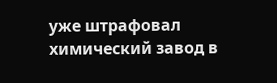уже штрафовал химический завод в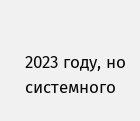2023 году, но системного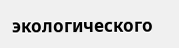экологического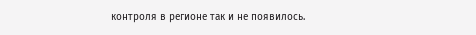контроля в регионе так и не появилось.